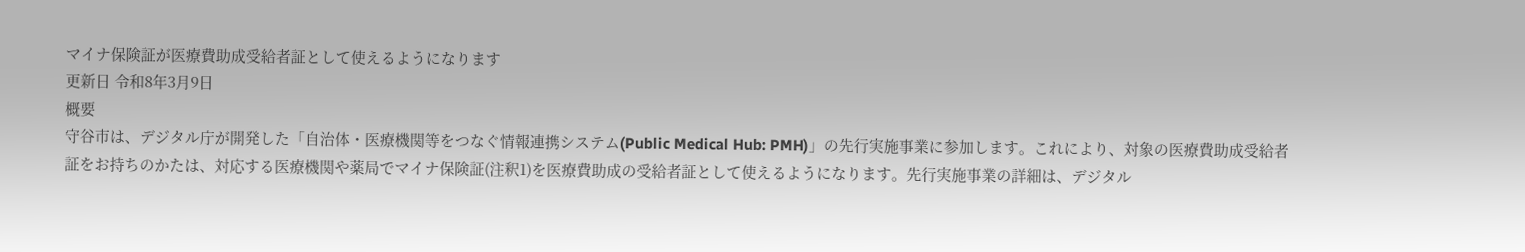マイナ保険証が医療費助成受給者証として使えるようになります
更新日 令和8年3月9日
概要
守谷市は、デジタル庁が開発した「自治体・医療機関等をつなぐ情報連携システム(Public Medical Hub: PMH)」の先行実施事業に参加します。これにより、対象の医療費助成受給者証をお持ちのかたは、対応する医療機関や薬局でマイナ保険証(注釈1)を医療費助成の受給者証として使えるようになります。先行実施事業の詳細は、デジタル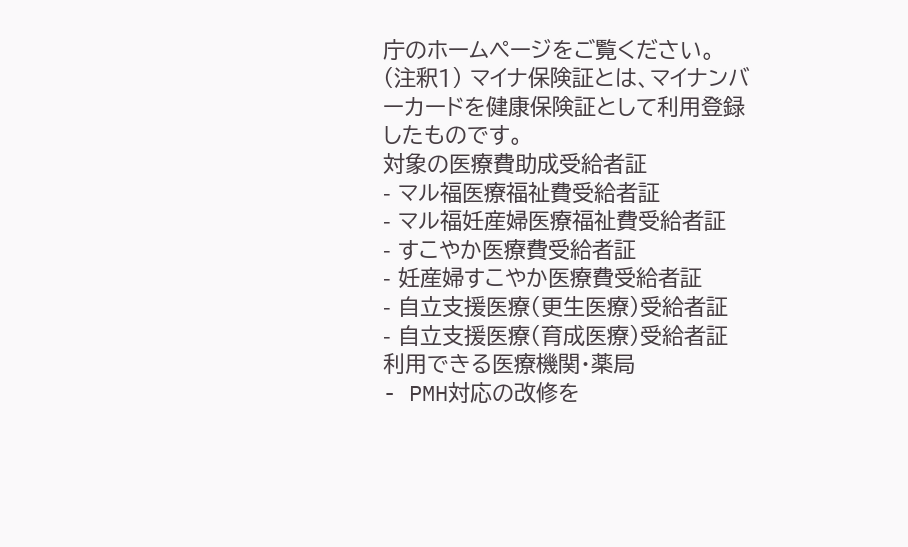庁のホームページをご覧ください。
(注釈1) マイナ保険証とは、マイナンバーカードを健康保険証として利用登録したものです。
対象の医療費助成受給者証
- マル福医療福祉費受給者証
- マル福妊産婦医療福祉費受給者証
- すこやか医療費受給者証
- 妊産婦すこやか医療費受給者証
- 自立支援医療(更生医療)受給者証
- 自立支援医療(育成医療)受給者証
利用できる医療機関・薬局
- PMH対応の改修を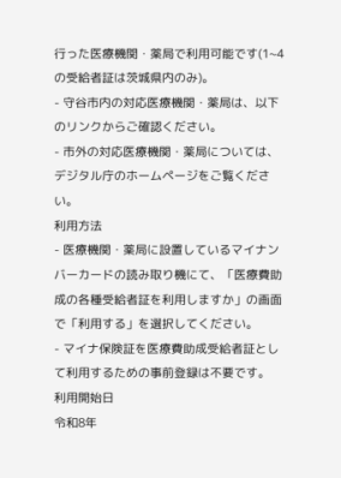行った医療機関・薬局で利用可能です(1~4の受給者証は茨城県内のみ)。
- 守谷市内の対応医療機関・薬局は、以下のリンクからご確認ください。
- 市外の対応医療機関・薬局については、デジタル庁のホームページをご覧ください。
利用方法
- 医療機関・薬局に設置しているマイナンバーカードの読み取り機にて、「医療費助成の各種受給者証を利用しますか」の画面で「利用する」を選択してください。
- マイナ保険証を医療費助成受給者証として利用するための事前登録は不要です。
利用開始日
令和8年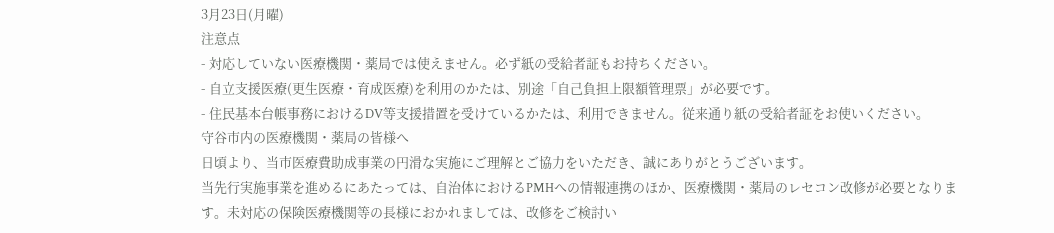3月23日(月曜)
注意点
- 対応していない医療機関・薬局では使えません。必ず紙の受給者証もお持ちください。
- 自立支援医療(更生医療・育成医療)を利用のかたは、別途「自己負担上限額管理票」が必要です。
- 住民基本台帳事務におけるDV等支援措置を受けているかたは、利用できません。従来通り紙の受給者証をお使いください。
守谷市内の医療機関・薬局の皆様へ
日頃より、当市医療費助成事業の円滑な実施にご理解とご協力をいただき、誠にありがとうございます。
当先行実施事業を進めるにあたっては、自治体におけるPMHへの情報連携のほか、医療機関・薬局のレセコン改修が必要となります。未対応の保険医療機関等の長様におかれましては、改修をご検討い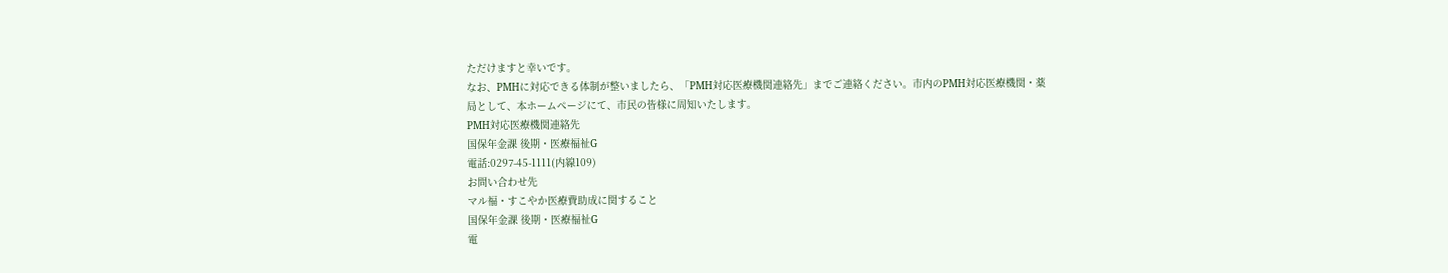ただけますと幸いです。
なお、PMHに対応できる体制が整いましたら、「PMH対応医療機関連絡先」までご連絡ください。市内のPMH対応医療機関・薬局として、本ホームページにて、市民の皆様に周知いたします。
PMH対応医療機関連絡先
国保年金課 後期・医療福祉G
電話:0297-45-1111(内線109)
お問い合わせ先
マル福・すこやか医療費助成に関すること
国保年金課 後期・医療福祉G
電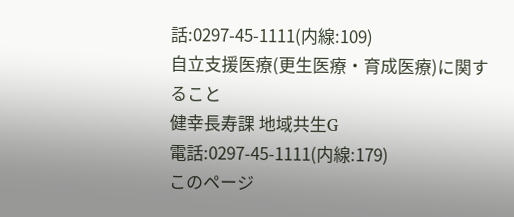話:0297-45-1111(内線:109)
自立支援医療(更生医療・育成医療)に関すること
健幸長寿課 地域共生G
電話:0297-45-1111(内線:179)
このページ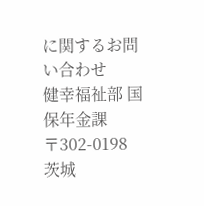に関するお問い合わせ
健幸福祉部 国保年金課
〒302-0198 茨城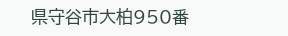県守谷市大柏950番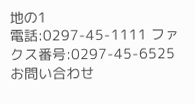地の1
電話:0297-45-1111 ファクス番号:0297-45-6525
お問い合わせ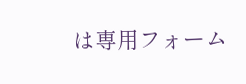は専用フォーム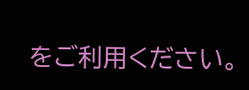をご利用ください。